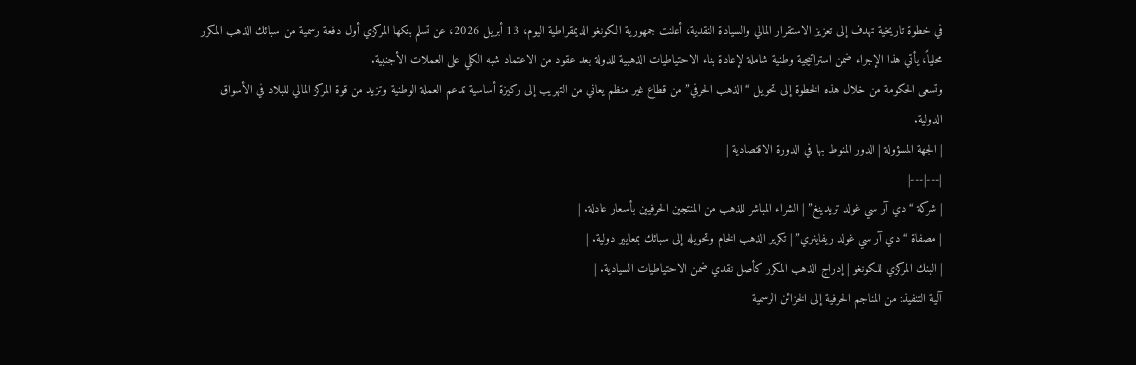في خطوة تاريخية تهدف إلى تعزيز الاستقرار المالي والسيادة النقدية، أعلنت جمهورية الكونغو الديمقراطية اليوم، 13 أبريل 2026، عن تسلم بنكها المركزي أول دفعة رسمية من سبائك الذهب المكرر محلياً، يأتي هذا الإجراء ضمن استراتيجية وطنية شاملة لإعادة بناء الاحتياطيات الذهبية للدولة بعد عقود من الاعتماد شبه الكلي على العملات الأجنبية.
وتسعى الحكومة من خلال هذه الخطوة إلى تحويل “الذهب الحرفي” من قطاع غير منظم يعاني من التهريب إلى ركيزة أساسية تدعم العملة الوطنية وتزيد من قوة المركز المالي للبلاد في الأسواق الدولية.
| الجهة المسؤولة | الدور المنوط بها في الدورة الاقتصادية |
|---|---|
| شركة “دي آر سي غولد تريدينغ” | الشراء المباشر للذهب من المنتجين الحرفيين بأسعار عادلة. |
| مصفاة “دي آر سي غولد ريفاينري” | تكرير الذهب الخام وتحويله إلى سبائك بمعايير دولية. |
| البنك المركزي للكونغو | إدراج الذهب المكرر كأصل نقدي ضمن الاحتياطيات السيادية. |
آلية التنفيذ: من المناجم الحرفية إلى الخزائن الرسمية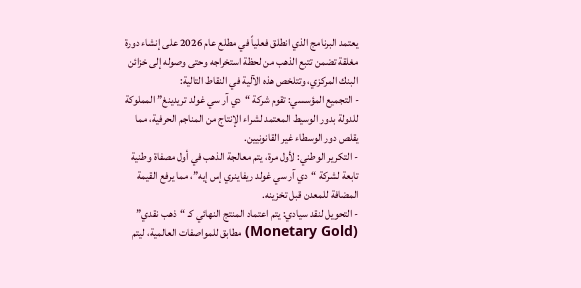يعتمد البرنامج الذي انطلق فعلياً في مطلع عام 2026 على إنشاء دورة مغلقة تضمن تتبع الذهب من لحظة استخراجه وحتى وصوله إلى خزائن البنك المركزي، وتتلخص هذه الآلية في النقاط التالية:
- التجميع المؤسسي: تقوم شركة “دي آر سي غولد تريدينغ” المملوكة للدولة بدور الوسيط المعتمد لشراء الإنتاج من المناجم الحرفية، مما يقلص دور الوسطاء غير القانونيين.
- التكرير الوطني: لأول مرة، يتم معالجة الذهب في أول مصفاة وطنية تابعة لشركة “دي آر سي غولد ريفاينري إس إيه”، مما يرفع القيمة المضافة للمعدن قبل تخزينه.
- التحويل لنقد سيادي: يتم اعتماد المنتج النهائي كـ “ذهب نقدي” (Monetary Gold) مطابق للمواصفات العالمية، ليتم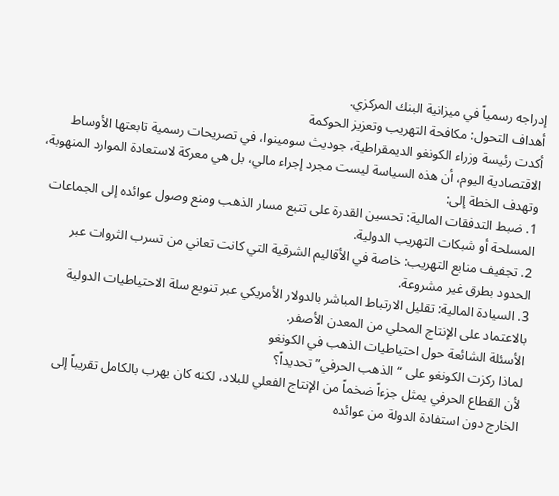إدراجه رسمياً في ميزانية البنك المركزي.
أهداف التحول: مكافحة التهريب وتعزيز الحوكمة
أكدت رئيسة وزراء الكونغو الديمقراطية، جوديث سومينوا، في تصريحات رسمية تابعتها الأوساط الاقتصادية اليوم، أن هذه السياسة ليست مجرد إجراء مالي، بل هي معركة لاستعادة الموارد المنهوبة، وتهدف الخطة إلى:
1. ضبط التدفقات المالية: تحسين القدرة على تتبع مسار الذهب ومنع وصول عوائده إلى الجماعات المسلحة أو شبكات التهريب الدولية.
2. تجفيف منابع التهريب: خاصة في الأقاليم الشرقية التي كانت تعاني من تسرب الثروات عبر الحدود بطرق غير مشروعة.
3. السيادة المالية: تقليل الارتباط المباشر بالدولار الأمريكي عبر تنويع سلة الاحتياطيات الدولية بالاعتماد على الإنتاج المحلي من المعدن الأصفر.
الأسئلة الشائعة حول احتياطيات الذهب في الكونغو
لماذا ركزت الكونغو على “الذهب الحرفي” تحديداً؟
لأن القطاع الحرفي يمثل جزءاً ضخماً من الإنتاج الفعلي للبلاد، لكنه كان يهرب بالكامل تقريباً إلى الخارج دون استفادة الدولة من عوائده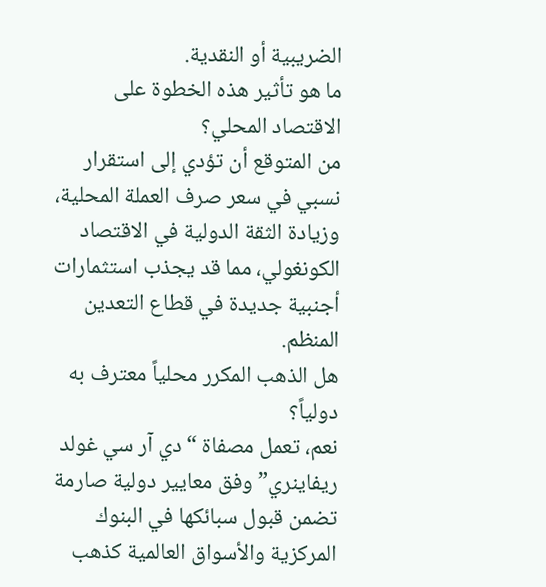الضريبية أو النقدية.
ما هو تأثير هذه الخطوة على الاقتصاد المحلي؟
من المتوقع أن تؤدي إلى استقرار نسبي في سعر صرف العملة المحلية، وزيادة الثقة الدولية في الاقتصاد الكونغولي، مما قد يجذب استثمارات أجنبية جديدة في قطاع التعدين المنظم.
هل الذهب المكرر محلياً معترف به دولياً؟
نعم، تعمل مصفاة “دي آر سي غولد ريفاينري” وفق معايير دولية صارمة تضمن قبول سبائكها في البنوك المركزية والأسواق العالمية كذهب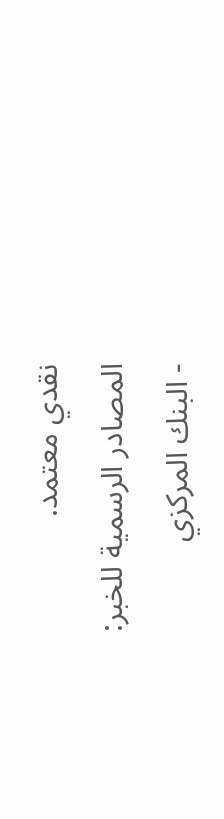نقدي معتمد.
المصادر الرسمية للخبر:
- البنك المركزي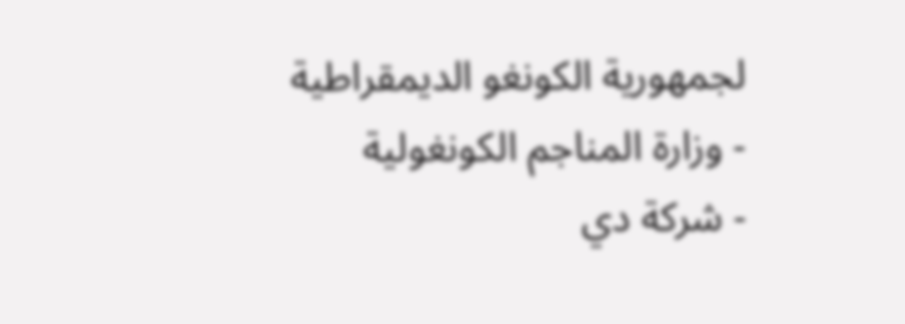لجمهورية الكونغو الديمقراطية
- وزارة المناجم الكونغولية
- شركة دي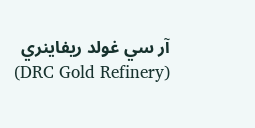آر سي غولد ريفاينري (DRC Gold Refinery)